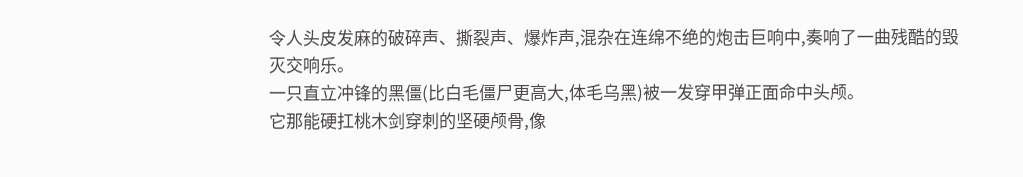令人头皮发麻的破碎声、撕裂声、爆炸声,混杂在连绵不绝的炮击巨响中,奏响了一曲残酷的毁灭交响乐。
一只直立冲锋的黑僵(比白毛僵尸更高大,体毛乌黑)被一发穿甲弹正面命中头颅。
它那能硬扛桃木剑穿刺的坚硬颅骨,像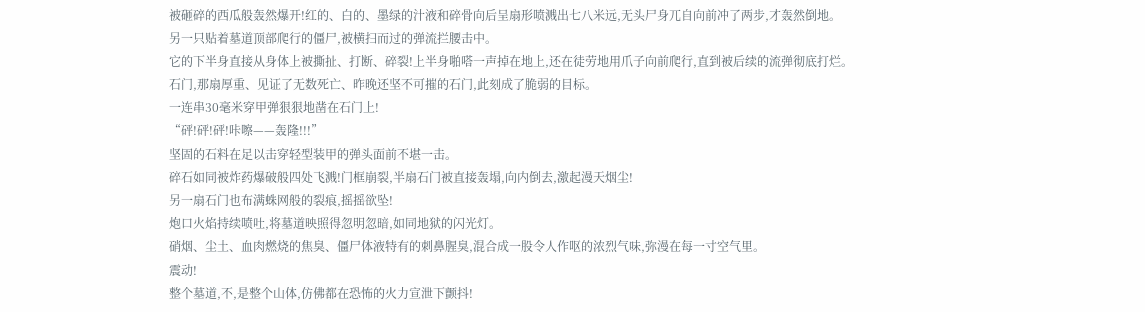被砸碎的西瓜般轰然爆开!红的、白的、墨绿的汁液和碎骨向后呈扇形喷溅出七八米远,无头尸身兀自向前冲了两步,才轰然倒地。
另一只贴着墓道顶部爬行的僵尸,被横扫而过的弹流拦腰击中。
它的下半身直接从身体上被撕扯、打断、碎裂!上半身啪嗒一声掉在地上,还在徒劳地用爪子向前爬行,直到被后续的流弹彻底打烂。
石门,那扇厚重、见证了无数死亡、昨晚还坚不可摧的石门,此刻成了脆弱的目标。
一连串30毫米穿甲弹狠狠地凿在石门上!
“砰!砰!砰!咔嚓——轰隆!!!”
坚固的石料在足以击穿轻型装甲的弹头面前不堪一击。
碎石如同被炸药爆破般四处飞溅!门框崩裂,半扇石门被直接轰塌,向内倒去,激起漫天烟尘!
另一扇石门也布满蛛网般的裂痕,摇摇欲坠!
炮口火焰持续喷吐,将墓道映照得忽明忽暗,如同地狱的闪光灯。
硝烟、尘土、血肉燃烧的焦臭、僵尸体液特有的刺鼻腥臭,混合成一股令人作呕的浓烈气味,弥漫在每一寸空气里。
震动!
整个墓道,不,是整个山体,仿佛都在恐怖的火力宣泄下颤抖!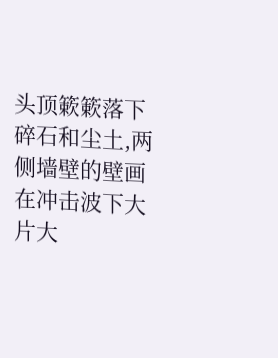头顶簌簌落下碎石和尘土,两侧墙壁的壁画在冲击波下大片大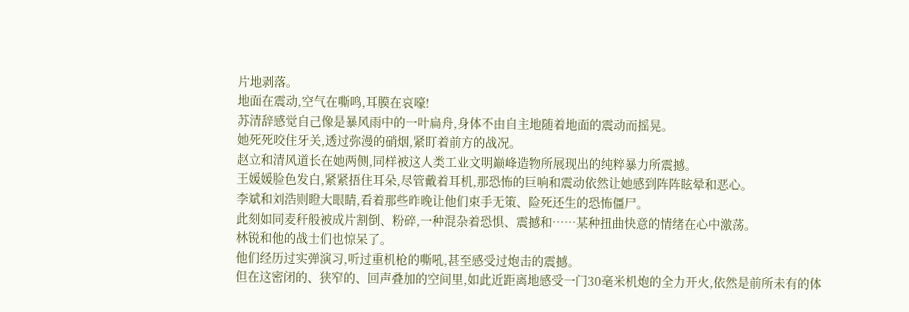片地剥落。
地面在震动,空气在嘶鸣,耳膜在哀嚎!
苏清辞感觉自己像是暴风雨中的一叶扁舟,身体不由自主地随着地面的震动而摇晃。
她死死咬住牙关,透过弥漫的硝烟,紧盯着前方的战况。
赵立和清风道长在她两侧,同样被这人类工业文明巅峰造物所展现出的纯粹暴力所震撼。
王媛媛脸色发白,紧紧捂住耳朵,尽管戴着耳机,那恐怖的巨响和震动依然让她感到阵阵眩晕和恶心。
李斌和刘浩则瞪大眼睛,看着那些昨晚让他们束手无策、险死还生的恐怖僵尸。
此刻如同麦秆般被成片割倒、粉碎,一种混杂着恐惧、震撼和……某种扭曲快意的情绪在心中激荡。
林锐和他的战士们也惊呆了。
他们经历过实弹演习,听过重机枪的嘶吼,甚至感受过炮击的震撼。
但在这密闭的、狭窄的、回声叠加的空间里,如此近距离地感受一门30毫米机炮的全力开火,依然是前所未有的体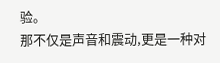验。
那不仅是声音和震动,更是一种对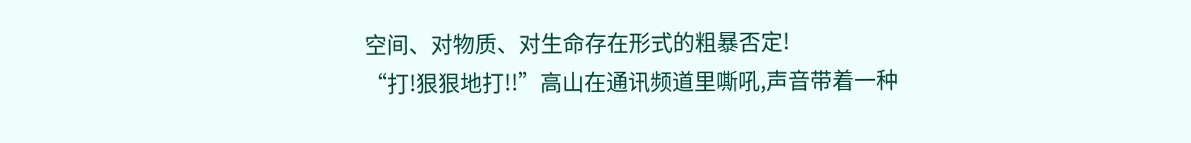空间、对物质、对生命存在形式的粗暴否定!
“打!狠狠地打!!”高山在通讯频道里嘶吼,声音带着一种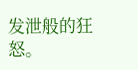发泄般的狂怒。